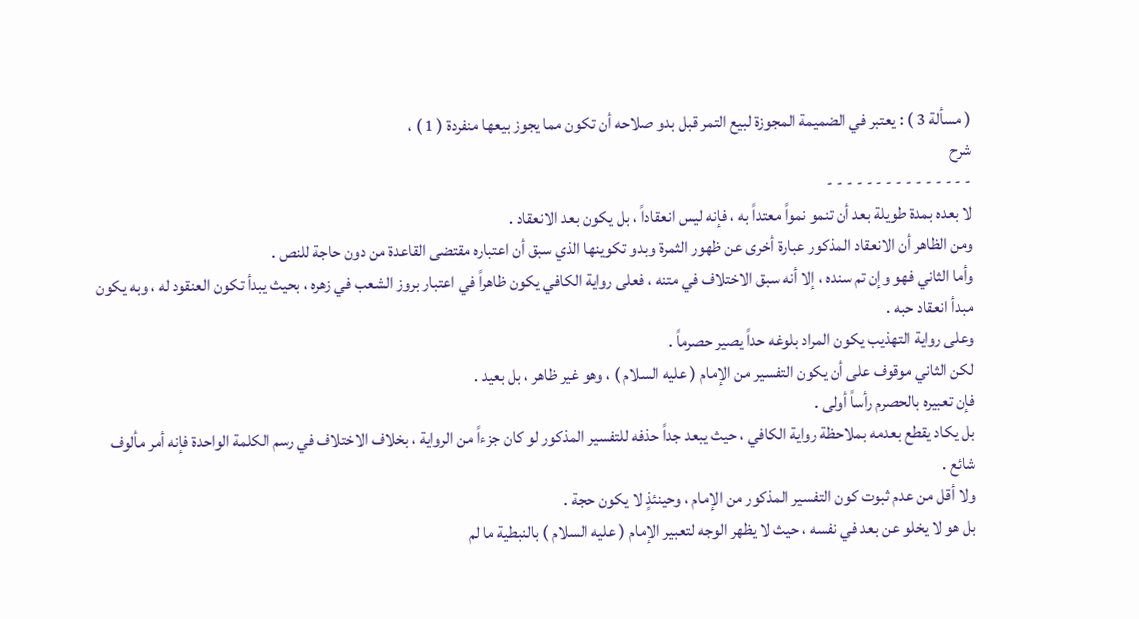( مسألة 3 ) : يعتبر في الضميمة المجوزة لبيع التمر قبل بدو صلاحه أن تكون مما يجوز بيعها منفردة ( 1 ) ،
شرح
- - - - - - - - - - - - - - -
لا بعده بمدة طويلة بعد أن تنمو نمواً معتداً به ، فإنه ليس انعقاداً ، بل يكون بعد الانعقاد .
ومن الظاهر أن الانعقاد المذكور عبارة أخرى عن ظهور الثمرة وبدو تكوينها الذي سبق أن اعتباره مقتضى القاعدة من دون حاجة للنص .
وأما الثاني فهو وإن تم سنده ، إلا أنه سبق الاختلاف في متنه ، فعلى رواية الكافي يكون ظاهراً في اعتبار بروز الشعب في زهره ، بحيث يبدأ تكون العنقود له ، وبه يكون مبدأ انعقاد حبه .
وعلى رواية التهذيب يكون المراد بلوغه حداً يصير حصرماً .
لكن الثاني موقوف على أن يكون التفسير من الإمام ( عليه السلام ) ، وهو غير ظاهر ، بل بعيد .
فإن تعبيره بالحصرم رأساً أولى .
بل يكاد يقطع بعدمه بملاحظة رواية الكافي ، حيث يبعد جداً حذفه للتفسير المذكور لو كان جزءاً من الرواية ، بخلاف الاختلاف في رسم الكلمة الواحدة فإنه أمر مألوف شائع .
ولا أقل من عدم ثبوت كون التفسير المذكور من الإمام ، وحينئذٍ لا يكون حجة .
بل هو لا يخلو عن بعد في نفسه ، حيث لا يظهر الوجه لتعبير الإمام ( عليه السلام ) بالنبطية ما لم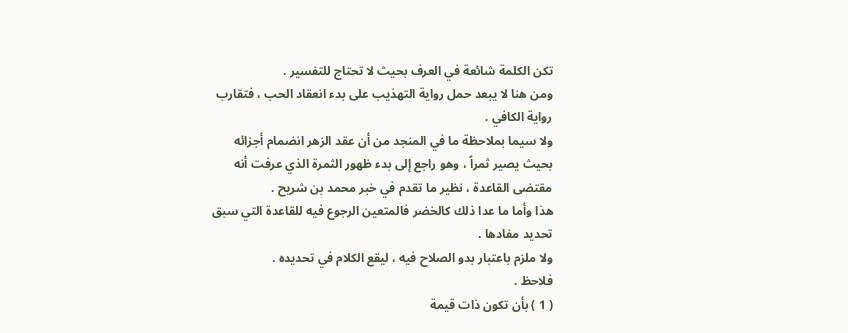تكن الكلمة شائعة في العرف بحيث لا تحتاج للتفسير .
ومن هنا لا يبعد حمل رواية التهذيب على بدء انعقاد الحب ، فتقارب رواية الكافي .
ولا سيما بملاحظة ما في المنجد من أن عقد الزهر انضمام أجزائه بحيث يصير ثمراً ، وهو راجع إلى بدء ظهور الثمرة الذي عرفت أنه مقتضى القاعدة ، نظير ما تقدم في خبر محمد بن شريح .
هذا وأما ما عدا ذلك كالخضر فالمتعين الرجوع فيه للقاعدة التي سبق تحديد مفادها .
ولا ملزم باعتبار بدو الصلاح فيه ، ليقع الكلام في تحديده .
فلاحظ .
( 1 ) بأن تكون ذات قيمة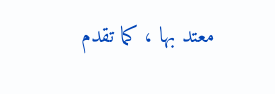معتد بها ، كما تقدم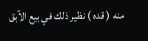منه ( قده ) نظير ذلك في بيع الآبق